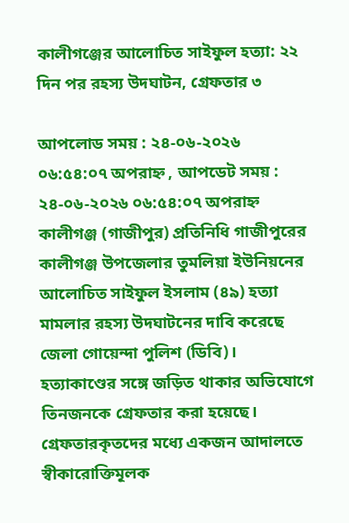কালীগঞ্জের আলোচিত সাইফুল হত্যা: ২২ দিন পর রহস্য উদঘাটন, গ্রেফতার ৩

আপলোড সময় : ২৪-০৬-২০২৬ ০৬:৫৪:০৭ অপরাহ্ন , আপডেট সময় : ২৪-০৬-২০২৬ ০৬:৫৪:০৭ অপরাহ্ন
কালীগঞ্জ (গাজীপুর) প্রতিনিধি গাজীপুরের কালীগঞ্জ উপজেলার তুমলিয়া ইউনিয়নের আলোচিত সাইফুল ইসলাম (৪৯) হত্যা মামলার রহস্য উদঘাটনের দাবি করেছে জেলা গোয়েন্দা পুলিশ (ডিবি)। হত্যাকাণ্ডের সঙ্গে জড়িত থাকার অভিযোগে তিনজনকে গ্রেফতার করা হয়েছে। গ্রেফতারকৃতদের মধ্যে একজন আদালতে স্বীকারোক্তিমূলক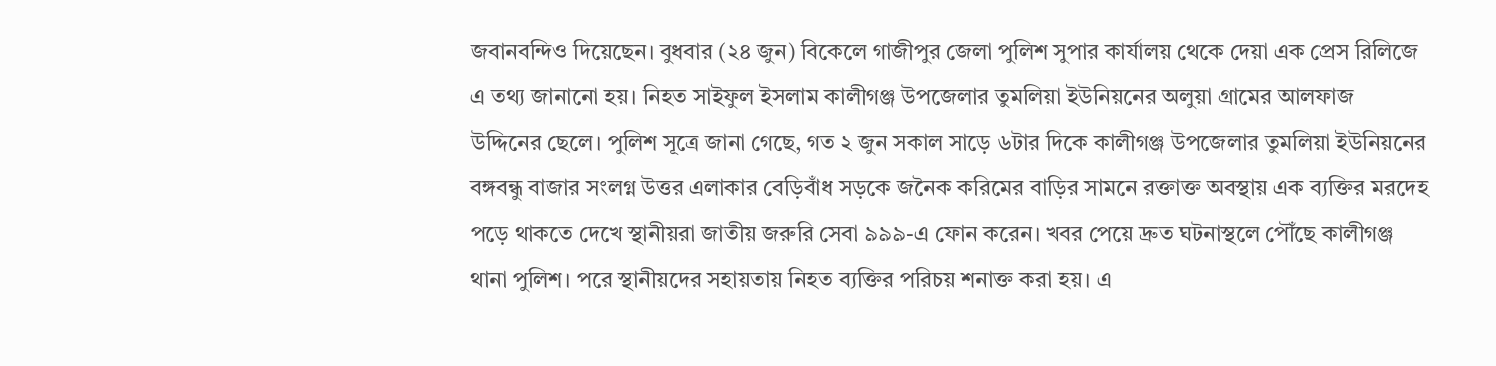জবানবন্দিও দিয়েছেন। বুধবার (২৪ জুন) বিকেলে গাজীপুর জেলা পুলিশ সুপার কার্যালয় থেকে দেয়া এক প্রেস রিলিজে এ তথ্য জানানো হয়। নিহত সাইফুল ইসলাম কালীগঞ্জ উপজেলার তুমলিয়া ইউনিয়নের অলুয়া গ্রামের আলফাজ উদ্দিনের ছেলে। পুলিশ সূত্রে জানা গেছে, গত ২ জুন সকাল সাড়ে ৬টার দিকে কালীগঞ্জ উপজেলার তুমলিয়া ইউনিয়নের বঙ্গবন্ধু বাজার সংলগ্ন উত্তর এলাকার বেড়িবাঁধ সড়কে জনৈক করিমের বাড়ির সামনে রক্তাক্ত অবস্থায় এক ব্যক্তির মরদেহ পড়ে থাকতে দেখে স্থানীয়রা জাতীয় জরুরি সেবা ৯৯৯-এ ফোন করেন। খবর পেয়ে দ্রুত ঘটনাস্থলে পৌঁছে কালীগঞ্জ থানা পুলিশ। পরে স্থানীয়দের সহায়তায় নিহত ব্যক্তির পরিচয় শনাক্ত করা হয়। এ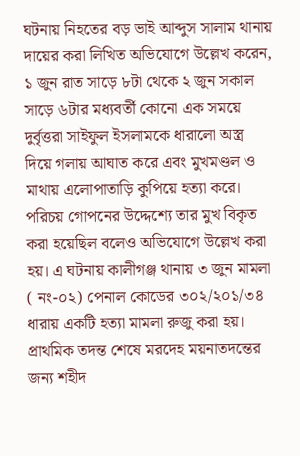ঘটনায় নিহতের বড় ভাই আব্দুস সালাম থানায় দায়ের করা লিখিত অভিযোগে উল্লেখ করেন, ১ জুন রাত সাড়ে ৮টা থেকে ২ জুন সকাল সাড়ে ৬টার মধ্যবর্তী কোনো এক সময়ে দুর্বৃত্তরা সাইফুল ইসলামকে ধারালো অস্ত্র দিয়ে গলায় আঘাত করে এবং মুখমণ্ডল ও মাথায় এলোপাতাড়ি কুপিয়ে হত্যা করে। পরিচয় গোপনের উদ্দেশ্যে তার মুখ বিকৃত করা হয়েছিল বলেও অভিযোগে উল্লেখ করা হয়। এ ঘটনায় কালীগঞ্জ থানায় ৩ জুন মামলা ( নং-০২) পেনাল কোডের ৩০২/২০১/৩৪ ধারায় একটি হত্যা মামলা রুজু করা হয়। প্রাথমিক তদন্ত শেষে মরদেহ ময়নাতদন্তের জন্য শহীদ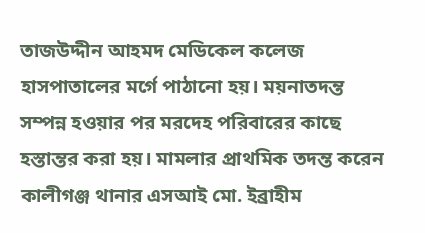তাজউদ্দীন আহমদ মেডিকেল কলেজ হাসপাতালের মর্গে পাঠানো হয়। ময়নাতদন্ত সম্পন্ন হওয়ার পর মরদেহ পরিবারের কাছে হস্তান্তর করা হয়। মামলার প্রাথমিক তদন্ত করেন কালীগঞ্জ থানার এসআই মো. ইব্রাহীম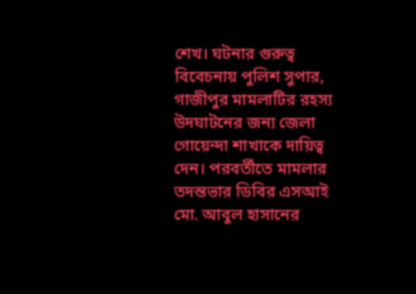শেখ। ঘটনার গুরুত্ব বিবেচনায় পুলিশ সুপার, গাজীপুর মামলাটির রহস্য উদঘাটনের জন্য জেলা গোয়েন্দা শাখাকে দায়িত্ব দেন। পরবর্তীতে মামলার তদন্তভার ডিবির এসআই মো. আবুল হাসানের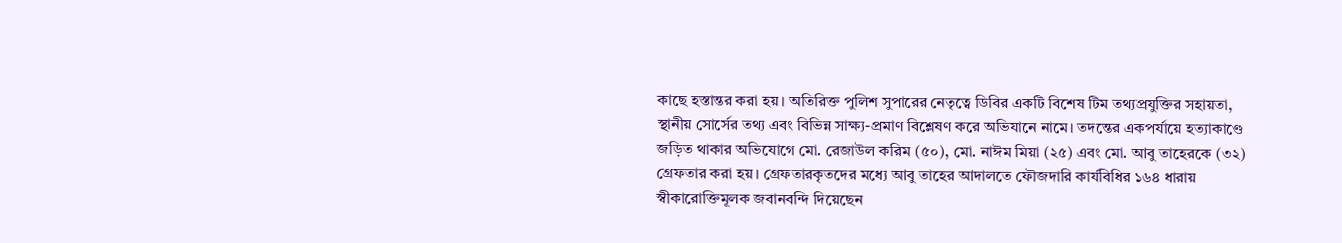কাছে হস্তান্তর করা হয়। অতিরিক্ত পুলিশ সুপারের নেতৃত্বে ডিবির একটি বিশেষ টিম তথ্যপ্রযুক্তির সহায়তা, স্থানীয় সোর্সের তথ্য এবং বিভিন্ন সাক্ষ্য-প্রমাণ বিশ্লেষণ করে অভিযানে নামে। তদন্তের একপর্যায়ে হত্যাকাণ্ডে জড়িত থাকার অভিযোগে মো. রেজাউল করিম (৫০), মো. নাঈম মিয়া (২৫) এবং মো. আবু তাহেরকে (৩২) গ্রেফতার করা হয়। গ্রেফতারকৃতদের মধ্যে আবু তাহের আদালতে ফৌজদারি কার্যবিধির ১৬৪ ধারায় স্বীকারোক্তিমূলক জবানবন্দি দিয়েছেন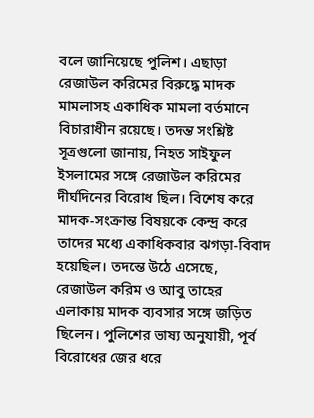বলে জানিয়েছে পুলিশ। এছাড়া রেজাউল করিমের বিরুদ্ধে মাদক মামলাসহ একাধিক মামলা বর্তমানে বিচারাধীন রয়েছে। তদন্ত সংশ্লিষ্ট সূত্রগুলো জানায়, নিহত সাইফুল ইসলামের সঙ্গে রেজাউল করিমের দীর্ঘদিনের বিরোধ ছিল। বিশেষ করে মাদক-সংক্রান্ত বিষয়কে কেন্দ্র করে তাদের মধ্যে একাধিকবার ঝগড়া-বিবাদ হয়েছিল। তদন্তে উঠে এসেছে, রেজাউল করিম ও আবু তাহের এলাকায় মাদক ব্যবসার সঙ্গে জড়িত ছিলেন। পুলিশের ভাষ্য অনুযায়ী, পূর্ব বিরোধের জের ধরে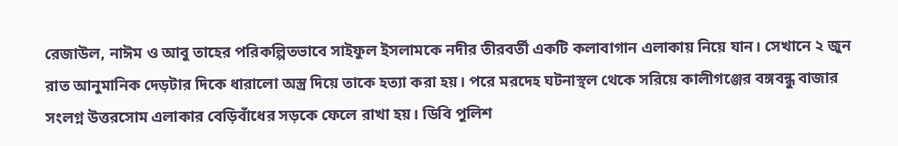রেজাউল, নাঈম ও আবু তাহের পরিকল্পিতভাবে সাইফুল ইসলামকে নদীর তীরবর্তী একটি কলাবাগান এলাকায় নিয়ে যান। সেখানে ২ জুন রাত আনুমানিক দেড়টার দিকে ধারালো অস্ত্র দিয়ে তাকে হত্যা করা হয়। পরে মরদেহ ঘটনাস্থল থেকে সরিয়ে কালীগঞ্জের বঙ্গবন্ধু বাজার সংলগ্ন উত্তরসোম এলাকার বেড়িবাঁধের সড়কে ফেলে রাখা হয়। ডিবি পুলিশ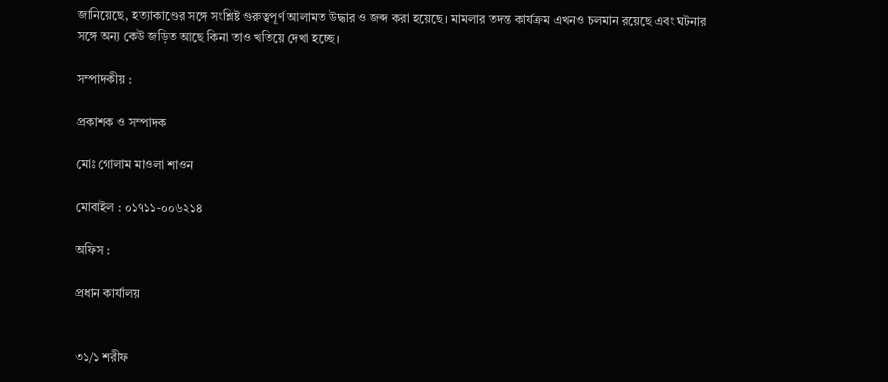জানিয়েছে, হত্যাকাণ্ডের সঙ্গে সংশ্লিষ্ট গুরুত্বপূর্ণ আলামত উদ্ধার ও জব্দ করা হয়েছে। মামলার তদন্ত কার্যক্রম এখনও চলমান রয়েছে এবং ঘটনার সঙ্গে অন্য কেউ জড়িত আছে কিনা তাও খতিয়ে দেখা হচ্ছে।

সম্পাদকীয় :

প্রকাশক ও সম্পাদক

মোঃ গোলাম মাওলা শাওন

মোবাইল : ০১৭১১-০০৬২১৪

অফিস :

প্রধান কার্যালয়


৩১/১ শরীফ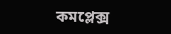কমপ্লেক্স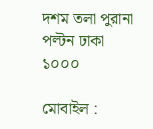দশম তলা পুরানা পল্টন ঢাকা ১০০০

মোবাইল :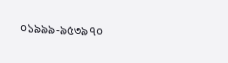০১৯৯৯-৯৫৩৯৭০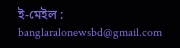ই-মেইল : banglaralonewsbd@gmail.com